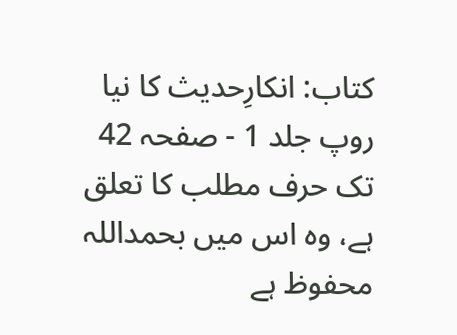کتاب: انکارِحدیث کا نیا روپ جلد 1 - صفحہ 42
تک حرف مطلب کا تعلق ہے، وہ اس میں بحمداللہ محفوظ ہے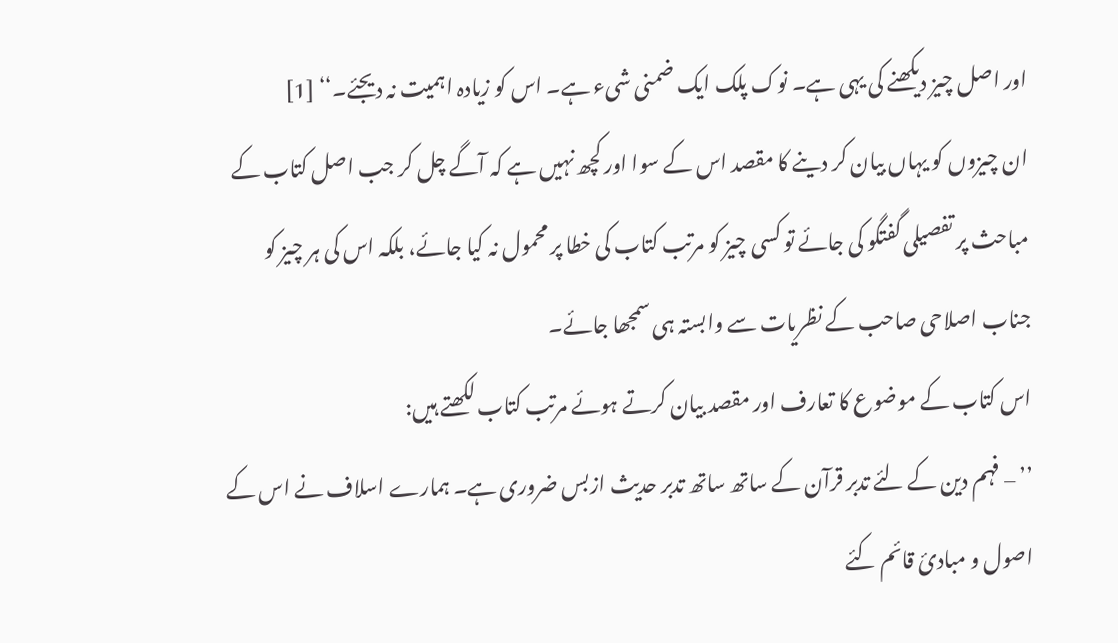اور اصل چیز دیکھنے کی یہی ہے۔ نوک پلک ایک ضمنی شیء ہے۔ اس کو زیادہ اہمیت نہ دیجئے۔‘‘ [1]
ان چیزوں کو یہاں بیان کر دینے کا مقصد اس کے سوا اور کچھ نہیں ہے کہ آگے چل کر جب اصل کتاب کے مباحث پر تفصیلی گفتگو کی جائے تو کسی چیز کو مرتب کتاب کی خطا پر محمول نہ کیا جائے، بلکہ اس کی ہر چیز کو جناب اصلاحی صاحب کے نظریات سے وابستہ ہی سمجھا جائے۔
اس کتاب کے موضوع کا تعارف اور مقصد بیان کرتے ہوئے مرتب کتاب لکھتے ہیں:
’’ – فہم دین کے لئے تدبر قرآن کے ساتھ ساتھ تدبر حدیث ازبس ضروری ہے۔ ہمارے اسلاف نے اس کے اصول و مبادئ قائم کئے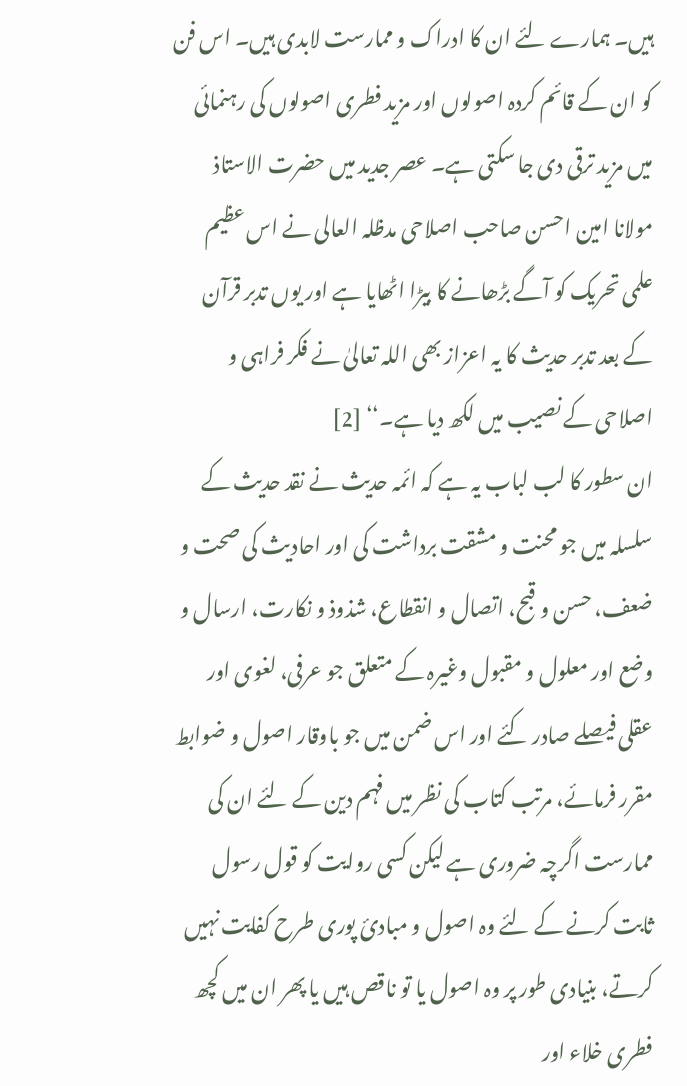ہیں۔ ہمارے لئے ان کا ادراک و ممارست لابدی ہیں۔ اس فن کو ان کے قائم کردہ اصولوں اور مزید فطری اصولوں کی رہنمائی میں مزید ترقی دی جا سکتی ہے۔ عصر جدید میں حضرت الاستاذ مولانا امین احسن صاحب اصلاحی مدظلہ العالی نے اس عظیم علمی تحریک کو آگے بڑھانے کا بیڑا اٹھایا ہے اور یوں تدبر قرآن کے بعد تدبر حدیث کا یہ اعزاز بھی اللہ تعالیٰ نے فکر فراہی و اصلاحی کے نصیب میں لکھ دیا ہے۔‘‘ [2]
ان سطور کا لب لباب یہ ہے کہ ائمہ حدیث نے نقد حدیث کے سلسلہ میں جو محنت و مشقت برداشت کی اور احادیث کی صحت و ضعف، حسن و قبح، اتصال و انقطاع، شذوذ و نکارت، ارسال و وضع اور معلول و مقبول وغیرہ کے متعلق جو عرفی، لغوی اور عقلی فیصلے صادر کئے اور اس ضمن میں جو باوقار اصول و ضوابط مقرر فرمائے، مرتب کتاب کی نظر میں فہم دین کے لئے ان کی ممارست اگرچہ ضروری ہے لیکن کسی روایت کو قول رسول ثابت کرنے کے لئے وہ اصول و مبادئ پوری طرح کفایت نہیں کرتے، بنیادی طور پر وہ اصول یا تو ناقص ہیں یا پھر ان میں کچھ فطری خلاء اور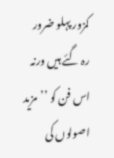کمزور پہلو ضرور رہ گئے ہیں ورنہ اس فن کو ’’مزید اصولوں کی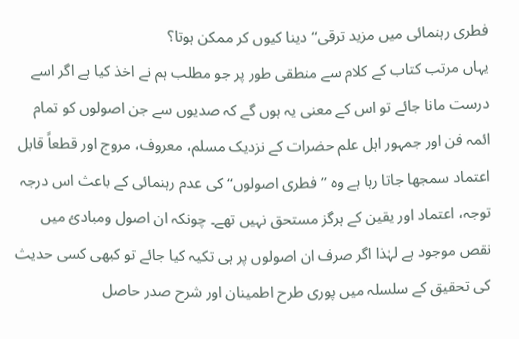فطری رہنمائی میں مزید ترقی‘‘ دینا کیوں کر ممکن ہوتا؟
یہاں مرتب کتاب کے کلام سے منطقی طور پر جو مطلب ہم نے اخذ کیا ہے اگر اسے درست مانا جائے تو اس کے معنی یہ ہوں گے کہ صدیوں سے جن اصولوں کو تمام ائمہ فن اور جمہور اہل علم حضرات کے نزدیک مسلم، معروف، مروج اور قطعاً قابل اعتماد سمجھا جاتا رہا ہے وہ ’’فطری اصولوں‘‘ کی عدم رہنمائی کے باعث اس درجہ توجہ، اعتماد اور یقین کے ہرگز مستحق نہیں تھے۔ چونکہ ان اصول ومبادئ میں نقص موجود ہے لہٰذا اگر صرف ان اصولوں پر ہی تکیہ کیا جائے تو کبھی کسی حدیث کی تحقیق کے سلسلہ میں پوری طرح اطمینان اور شرح صدر حاصل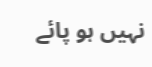نہیں ہو پائے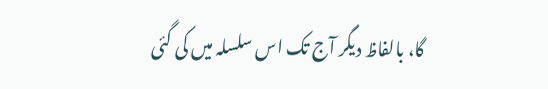گا، بالفاظ دیگر آج تک اس سلسلہ میں کی گئی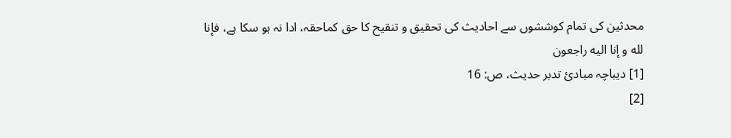محدثین کی تمام کوششوں سے احادیث کی تحقیق و تنقیح کا حق کماحقہ، ادا نہ ہو سکا ہے، فإنا لله و إنا اليه راجعون
[1] دیباچہ مبادئ تدبر حدیث، ص: 16
[2]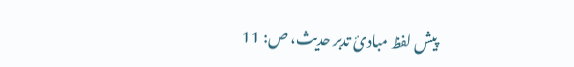پیش لفظ مبادئ تدبر حدیث، ص: 11